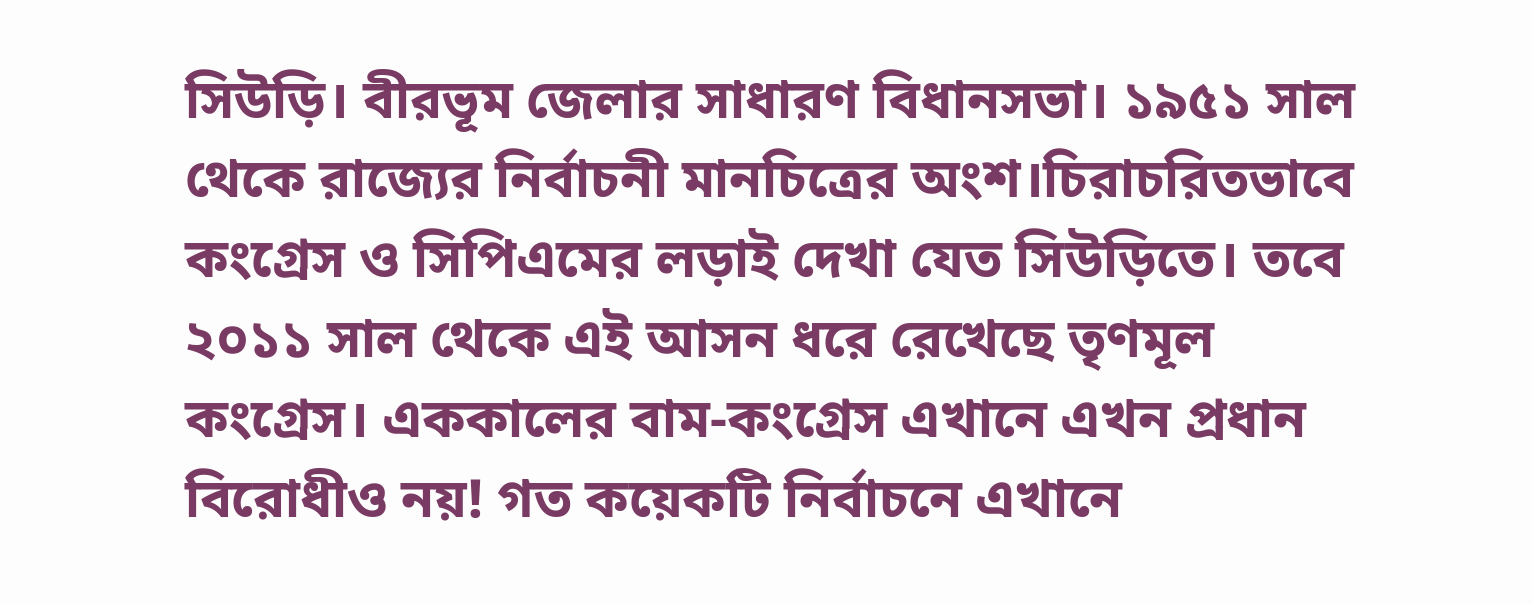সিউড়ি। বীরভূম জেলার সাধারণ বিধানসভা। ১৯৫১ সাল থেকে রাজ্যের নির্বাচনী মানচিত্রের অংশ।চিরাচরিতভাবে কংগ্রেস ও সিপিএমের লড়াই দেখা যেত সিউড়িতে। তবে ২০১১ সাল থেকে এই আসন ধরে রেখেছে তৃণমূল কংগ্রেস। এককালের বাম-কংগ্রেস এখানে এখন প্রধান বিরোধীও নয়! গত কয়েকটি নির্বাচনে এখানে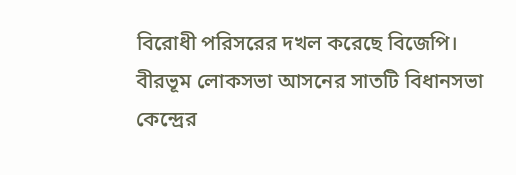বিরোধী পরিসরের দখল করেছে বিজেপি।
বীরভূম লোকসভা আসনের সাতটি বিধানসভা কেন্দ্রের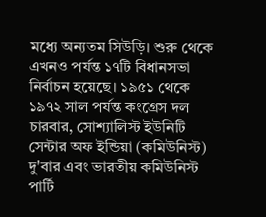মধ্যে অন্যতম সিউড়ি। শুরু থেকে এখনও পর্যন্ত ১৭টি বিধানসভা নির্বাচন হয়েছে। ১৯৫১ থেকে ১৯৭২ সাল পর্যন্ত কংগ্রেস দল চারবার, সোশ্যালিস্ট ইউনিটি সেন্টার অফ ইন্ডিয়া (কমিউনিস্ট) দু'বার এবং ভারতীয় কমিউনিস্ট পার্টি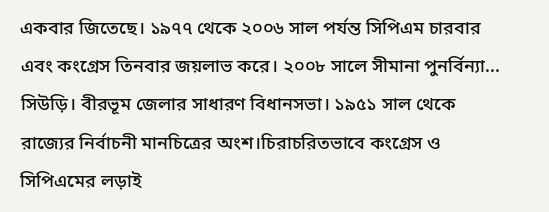একবার জিতেছে। ১৯৭৭ থেকে ২০০৬ সাল পর্যন্ত সিপিএম চারবার এবং কংগ্রেস তিনবার জয়লাভ করে। ২০০৮ সালে সীমানা পুনর্বিন্যা...
সিউড়ি। বীরভূম জেলার সাধারণ বিধানসভা। ১৯৫১ সাল থেকে রাজ্যের নির্বাচনী মানচিত্রের অংশ।চিরাচরিতভাবে কংগ্রেস ও সিপিএমের লড়াই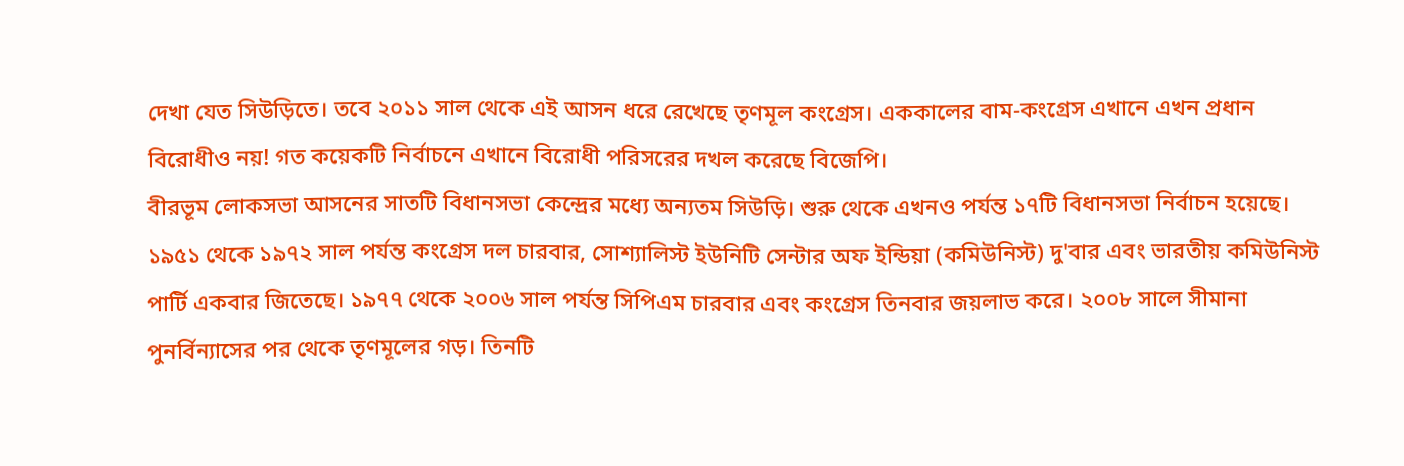দেখা যেত সিউড়িতে। তবে ২০১১ সাল থেকে এই আসন ধরে রেখেছে তৃণমূল কংগ্রেস। এককালের বাম-কংগ্রেস এখানে এখন প্রধান বিরোধীও নয়! গত কয়েকটি নির্বাচনে এখানে বিরোধী পরিসরের দখল করেছে বিজেপি।
বীরভূম লোকসভা আসনের সাতটি বিধানসভা কেন্দ্রের মধ্যে অন্যতম সিউড়ি। শুরু থেকে এখনও পর্যন্ত ১৭টি বিধানসভা নির্বাচন হয়েছে। ১৯৫১ থেকে ১৯৭২ সাল পর্যন্ত কংগ্রেস দল চারবার, সোশ্যালিস্ট ইউনিটি সেন্টার অফ ইন্ডিয়া (কমিউনিস্ট) দু'বার এবং ভারতীয় কমিউনিস্ট পার্টি একবার জিতেছে। ১৯৭৭ থেকে ২০০৬ সাল পর্যন্ত সিপিএম চারবার এবং কংগ্রেস তিনবার জয়লাভ করে। ২০০৮ সালে সীমানা পুনর্বিন্যাসের পর থেকে তৃণমূলের গড়। তিনটি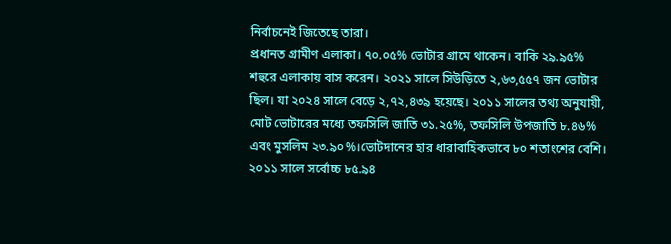নির্বাচনেই জিতেছে তারা।
প্রধানত গ্রামীণ এলাকা। ৭০.০৫% ভোটার গ্রামে থাকেন। বাকি ২৯.৯৫% শহুরে এলাকায় বাস করেন। ২০২১ সালে সিউড়িতে ২,৬৩,৫৫৭ জন ভোটার ছিল। যা ২০২৪ সালে বেড়ে ২,৭২,৪৩৯ হয়েছে। ২০১১ সালের তথ্য অনুযায়ী, মোট ভোটারের মধ্যে তফসিলি জাতি ৩১.২৫%, তফসিলি উপজাতি ৮.৪৬% এবং মুসলিম ২৩.৯০%।ভোটদানের হার ধারাবাহিকভাবে ৮০ শতাংশের বেশি। ২০১১ সালে সর্বোচ্চ ৮৫.৯৪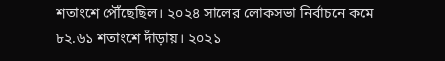শতাংশে পৌঁছেছিল। ২০২৪ সালের লোকসভা নির্বাচনে কমে ৮২.৬১ শতাংশে দাঁড়ায়। ২০২১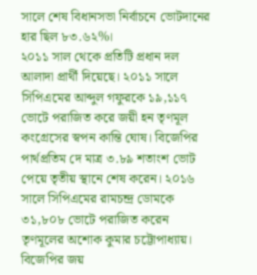সালে শেষ বিধানসভা নির্বাচনে ভোটদানের হার ছিল ৮৩.৬২%।
২০১১ সাল থেকে প্রতিটি প্রধান দল আলাদা প্রার্থী দিয়েছে। ২০১১ সালে সিপিএমের আব্দুল গফুরকে ১৯,১১৭ ভোটে পরাজিত করে জয়ী হন তৃণমূল কংগ্রেসের স্বপন কান্তি ঘোষ। বিজেপির পার্থপ্রতিম দে মাত্র ৩.৮৯ শতাংশ ভোট পেয়ে তৃতীয় স্থানে শেষ করেন। ২০১৬ সালে সিপিএমের রামচন্দ্র ডোমকে ৩১,৮০৮ ভোটে পরাজিত করেন তৃণমূলের অশোক কুমার চট্টোপাধ্যায়। বিজেপির জয়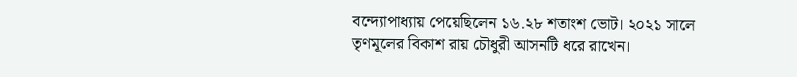বন্দ্যোপাধ্যায় পেয়েছিলেন ১৬.২৮ শতাংশ ভোট। ২০২১ সালে তৃণমূলের বিকাশ রায় চৌধুরী আসনটি ধরে রাখেন।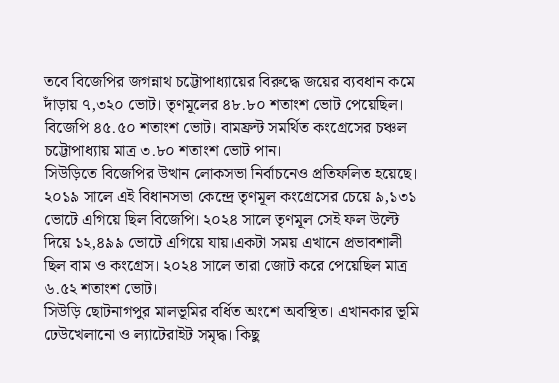তবে বিজেপির জগন্নাথ চট্টোপাধ্যায়ের বিরুদ্ধে জয়ের ব্যবধান কমে দাঁড়ায় ৭,৩২০ ভোট। তৃণমূলের ৪৮.৮০ শতাংশ ভোট পেয়েছিল। বিজেপি ৪৫.৫০ শতাংশ ভোট। বামফ্রন্ট সমর্থিত কংগ্রেসের চঞ্চল চট্টোপাধ্যায় মাত্র ৩.৮০ শতাংশ ভোট পান।
সিউড়িতে বিজেপির উত্থান লোকসভা নির্বাচনেও প্রতিফলিত হয়েছে। ২০১৯ সালে এই বিধানসভা কেন্দ্রে তৃণমূল কংগ্রেসের চেয়ে ৯,১৩১ ভোটে এগিয়ে ছিল বিজেপি। ২০২৪ সালে তৃণমূল সেই ফল উল্টে দিয়ে ১২,৪৯৯ ভোটে এগিয়ে যায়।একটা সময় এখানে প্রভাবশালী ছিল বাম ও কংগ্রেস। ২০২৪ সালে তারা জোট করে পেয়েছিল মাত্র ৬.৫২ শতাংশ ভোট।
সিউড়ি ছোটনাগপুর মালভূমির বর্ধিত অংশে অবস্থিত। এখানকার ভূমি ঢেউখেলানো ও ল্যাটেরাইট সমৃদ্ধ। কিছু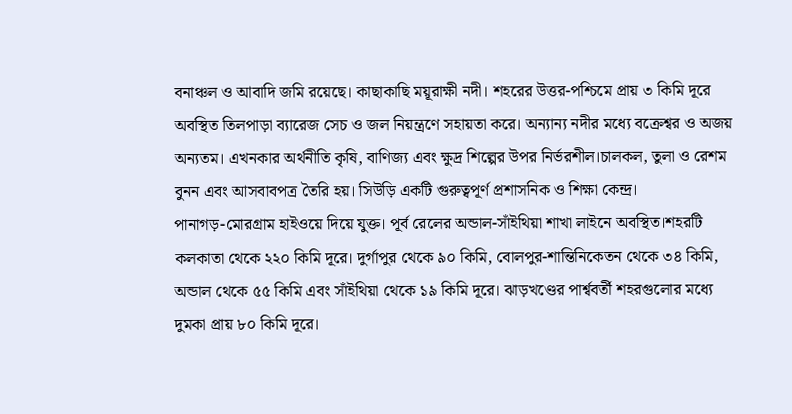বনাঞ্চল ও আবাদি জমি রয়েছে। কাছাকাছি ময়ূরাক্ষী নদী। শহরের উত্তর-পশ্চিমে প্রায় ৩ কিমি দূরে অবস্থিত তিলপাড়া ব্যারেজ সেচ ও জল নিয়ন্ত্রণে সহায়তা করে। অন্যান্য নদীর মধ্যে বক্রেশ্বর ও অজয় অন্যতম। এখনকার অর্থনীতি কৃষি, বাণিজ্য এবং ক্ষুদ্র শিল্পের উপর নির্ভরশীল।চালকল, তুলা ও রেশম বুনন এবং আসবাবপত্র তৈরি হয়। সিউড়ি একটি গুরুত্বপূর্ণ প্রশাসনিক ও শিক্ষা কেন্দ্র।
পানাগড়-মোরগ্রাম হাইওয়ে দিয়ে যুক্ত। পূর্ব রেলের অন্ডাল-সাঁইথিয়া শাখা লাইনে অবস্থিত।শহরটি কলকাতা থেকে ২২০ কিমি দূরে। দুর্গাপুর থেকে ৯০ কিমি, বোলপুর-শান্তিনিকেতন থেকে ৩৪ কিমি, অন্ডাল থেকে ৫৫ কিমি এবং সাঁইথিয়া থেকে ১৯ কিমি দূরে। ঝাড়খণ্ডের পার্শ্ববর্তী শহরগুলোর মধ্যে দুমকা প্রায় ৮০ কিমি দূরে।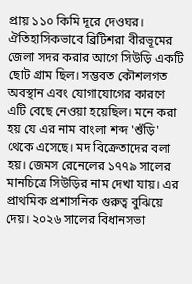প্রায় ১১০ কিমি দূরে দেওঘর।
ঐতিহাসিকভাবে ব্রিটিশরা বীরভূমের জেলা সদর করার আগে সিউড়ি একটি ছোট গ্রাম ছিল। সম্ভবত কৌশলগত অবস্থান এবং যোগাযোগের কারণে এটি বেছে নেওয়া হয়েছিল। মনে করা হয় যে এর নাম বাংলা শব্দ 'শুঁড়ি' থেকে এসেছে। মদ বিক্রেতাদের বলা হয়। জেমস রেনেলের ১৭৭৯ সালের মানচিত্রে সিউড়ির নাম দেখা যায়। এর প্রাথমিক প্রশাসনিক গুরুত্ব বুঝিয়ে দেয়। ২০২৬ সালের বিধানসভা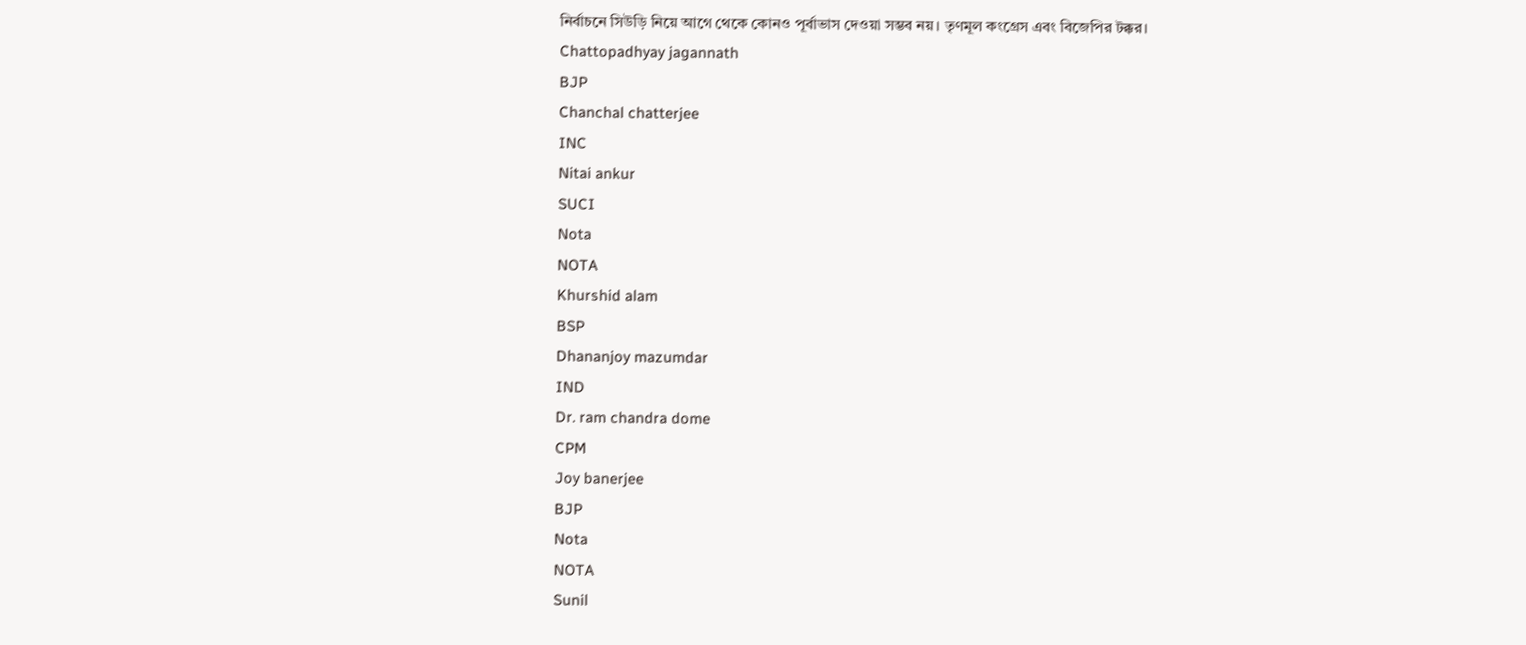নির্বাচনে সিউড়ি নিয়ে আগে থেকে কোনও পূর্বাভাস দেওয়া সম্ভব নয়। তৃণমূল কংগ্রেস এবং বিজেপির টক্কর।
Chattopadhyay jagannath
BJP
Chanchal chatterjee
INC
Nitai ankur
SUCI
Nota
NOTA
Khurshid alam
BSP
Dhananjoy mazumdar
IND
Dr. ram chandra dome
CPM
Joy banerjee
BJP
Nota
NOTA
Sunil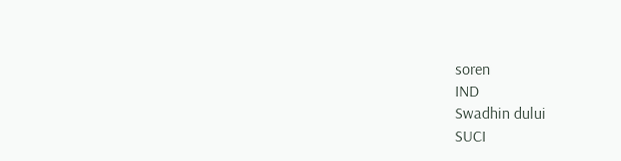soren
IND
Swadhin dului
SUCI